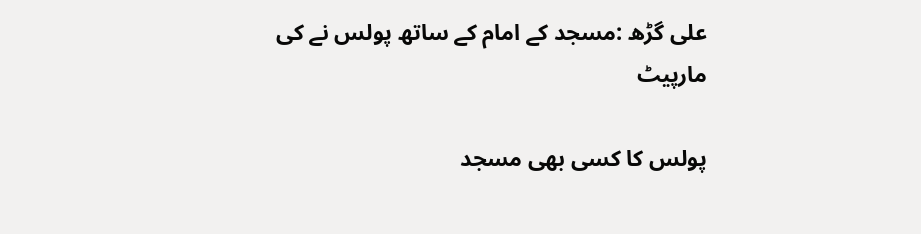علی گڑھ :مسجد کے امام کے ساتھ پولس نے کی مارپیٹ

پولس کا کسی بھی مسجد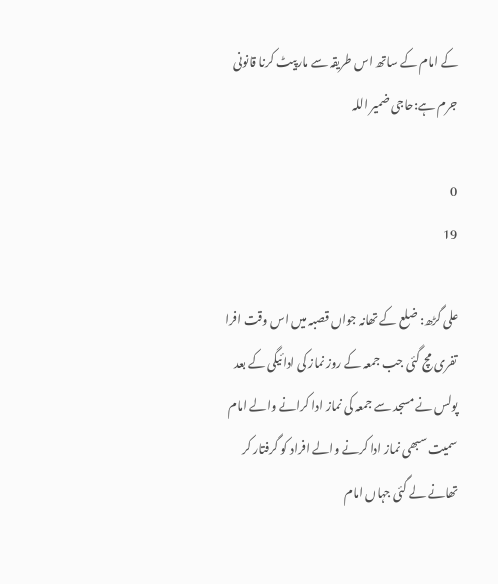کے امام کے ساتھ اس طریقہ سے مارپیٹ کرنا قانونی جرم ہے:حاجی ضمیر اللہ

0
19

علی گڑھ: ضلع کے تھانہ جواں قصبہ میں اس وقت افرا تفری مچ گئی جب جمعہ کے روز نماز کی ادائیگی کے بعد پولس نے مسجد سے جمعہ کی نماز ادا کرانے والے امام سمیت سبھی نماز ادا کرنے والے افراد کو گرفتار کر تھانے لے گئی جہاں امام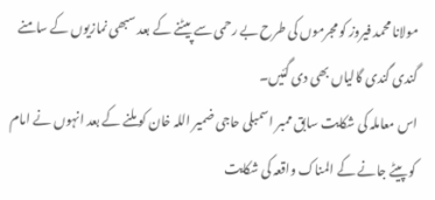مولانا محمد فیروز کو مجرموں کی طرح بے رحمی سے پیٹنے کے بعد سبھی نمازیوں کے سامنے گندی گندی گالیاں بھی دی گئیں۔
اس معاملہ کی شکایت سابق ممبر اسمبلی حاجی ضمیر اللہ خان کو ملنے کے بعد انہوں نے امام کو پیٹے جانے کے المناک واقعہ کی شکایت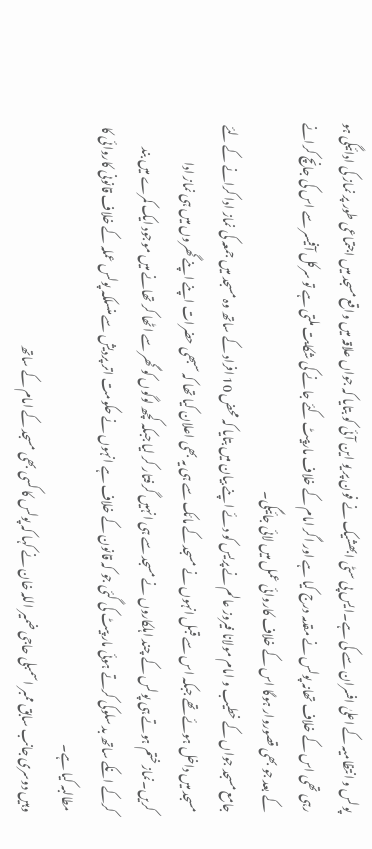پولس و انتظامیہ کے اعلیٰ افسران سے کی ہے۔ایس پی سٹی ابھشیک نے فون پر یو این آئی کو بتایا کہ جواں علاقہ میں واقع مسجد میں اجتماعی طور پر نماز کی ادائیگی ہو رہی تھی اس کے خلاف تھانہ پولس نے مقدمہ درج کیا ہے اور اگر امام کے خلاف مارپیٹ کئے جانے کی شکایت ملتی ہے تو سرکل آفیسر سے اس کی جانچ کرانے کے بعد جو بھی قصوروار ہوگا اس کے خلاف کاروائی عمل میں لائی جائیگی۔
جامع مسجد جواں کے خطیب و امام مولانا فیروز عالم نے پریس کو دئے اپنے بیان میں بتایا کہ محض 10 افراد کے ساتھ وہ مسجد میں جمعہ کی نماز ادا کرانے کے لئے مسجد میں داخل ہوئے تھے جبکہ اس سے قبل انہوں نے مسجد کے مائک سے ہی یہ بھی اعلان کیا تھا کہ سبھی حضرات اپنے اپنے گھروں میں ہی نماز ادا کریں۔نماز ختم ہوتے ہی پولس کے چند اہلکاروں نے مسجد سے ہی انہیں گرفتار کر لیا جبکہ کچھ لوگوں کو گھر سے اٹھا کر تھانے میں موجود ایک کمرے میں بند کرکے انکے ساتھ بد سلوکی کرتے ہوئی مار پیٹ کی گئی جو کہ قانون کے خلاف ہے انہوں نے حکومت اتر پردیش سے منسلکہ پولس عملہ کے خلاف قانونی کاروائی کا مطالبہ کیا ہے۔
وہیں دوسری جانب سابق ممبر اسمبلی حاجی ضمیر اللہ خان نے کہا کہ پولس کا کسی بھی مسجد کے امام کے ساتھ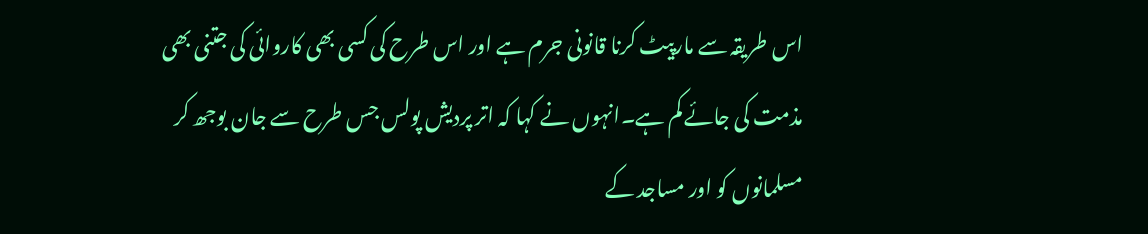اس طریقہ سے مارپیٹ کرنا قانونی جرم ہے اور اس طرح کی کسی بھی کاروائی کی جتنی بھی مذمت کی جائے کم ہے۔انہوں نے کہا کہ اتر پردیش پولس جس طرح سے جان بوجھ کر مسلمانوں کو اور مساجد کے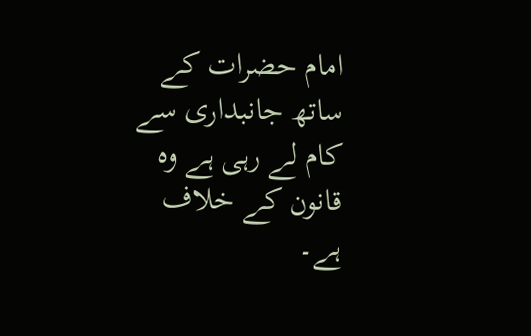امام حضرات کے ساتھ جانبداری سے کام لے رہی ہے وہ قانون کے خلاف ہے۔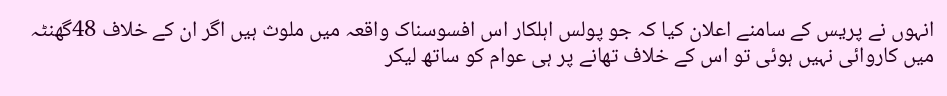انہوں نے پریس کے سامنے اعلان کیا کہ جو پولس اہلکار اس افسوسناک واقعہ میں ملوث ہیں اگر ان کے خلاف 48گھنٹہ میں کاروائی نہیں ہوئی تو اس کے خلاف تھانے پر ہی عوام کو ساتھ لیکر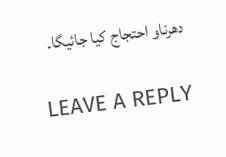دھرناو احتجاج کیا جائیگا۔

LEAVE A REPLY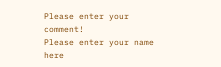Please enter your comment!
Please enter your name here